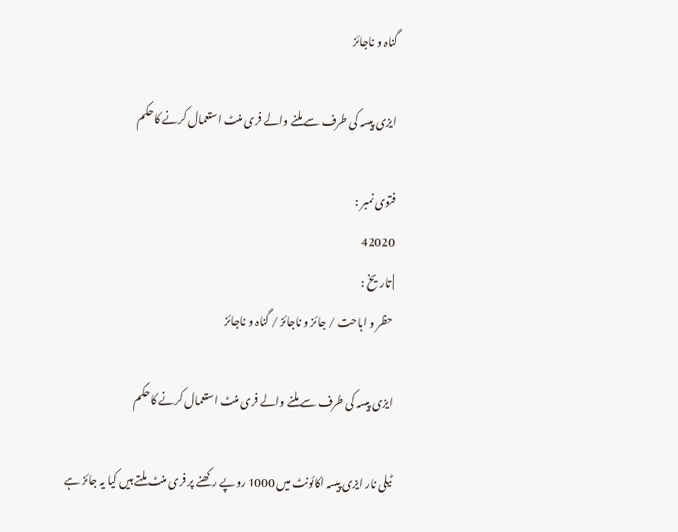گناہ و ناجائز

ایزی پیسہ کی طرف سے ملنے والے فری منٹ استعمال کرنے کاحکم

فتوی نمبر :
42020
| تاریخ :
حظر و اباحت / جائز و ناجائز / گناہ و ناجائز

ایزی پیسہ کی طرف سے ملنے والے فری منٹ استعمال کرنے کاحکم

ٹیلی نار ایزی پیسہ اکائونٹ میں 1000 روپے رکھنے پر فری منٹ ملتے ہیں کیا یہ جائز ہے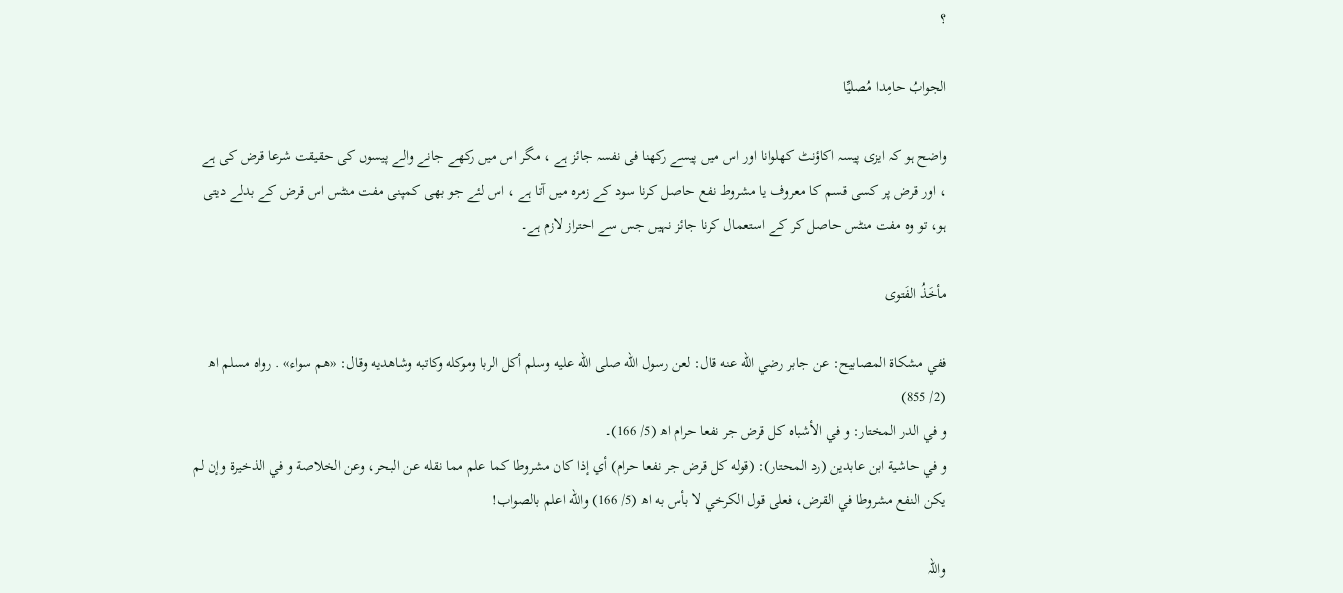؟

الجوابُ حامِدا مُصلیِّا

واضح ہو کہ ایزی پیسہ اکاؤنٹ کھلوانا اور اس میں پیسے رکھنا فی نفسہ جائز ہے ، مگر اس میں رکھے جانے والے پیسوں کی حقیقت شرعا قرض کی ہے ، اور قرض پر کسی قسم کا معروف یا مشروط نفع حاصل کرنا سود کے زمرہ میں آتا ہے ، اس لئے جو بھی کمپنی مفت منٹس اس قرض کے بدلے دیتی ہو، تو وہ مفت منٹس حاصل کر کے استعمال کرنا جائز نہیں جس سے احتراز لازم ہے۔

مأخَذُ الفَتوی

ففي مشكاة المصابيح: عن جابر رضي الله عنه قال: لعن رسول الله صلى الله عليه وسلم أكل الربا وموكله وكاتبه وشاهديه وقال: «هم سواء» . رواه مسلم اھ (2/ 855)
و في الدر المختار: و في الأشباه كل قرض جر نفعا حرام اھ (5/ 166)۔
و في حاشية ابن عابدين (رد المحتار): (قوله كل قرض جر نفعا حرام) أي إذا كان مشروطا كما علم مما نقله عن البحر، وعن الخلاصة و في الذخيرة وإن لم يكن النفع مشروطا في القرض، فعلى قول الكرخي لا بأس به اھ (5/ 166) والله اعلم بالصواب!

واللہ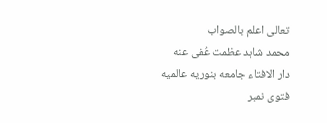تعالی اعلم بالصواب
محمد شاہد عظمت عُفی عنه
دار الافتاء جامعه بنوریه عالمیه
فتوی نمبر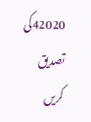42020کی تصدیق کریں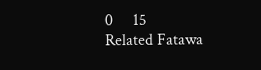0     15
Related Fatawa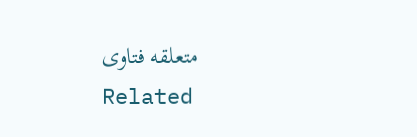متعلقه فتاوی
Related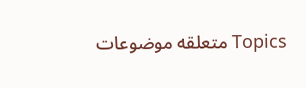Topics متعلقه موضوعات